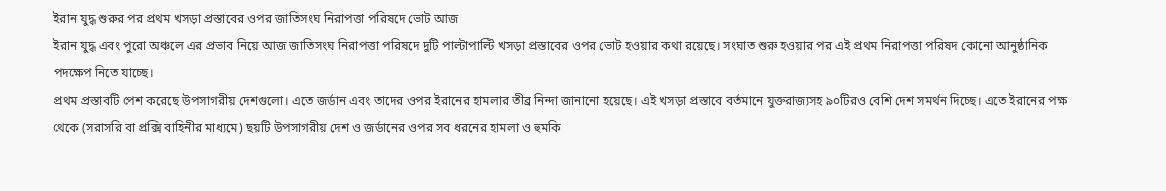ইরান যুদ্ধ শুরুর পর প্রথম খসড়া প্রস্তাবের ওপর জাতিসংঘ নিরাপত্তা পরিষদে ভোট আজ
ইরান যুদ্ধ এবং পুরো অঞ্চলে এর প্রভাব নিয়ে আজ জাতিসংঘ নিরাপত্তা পরিষদে দুটি পাল্টাপাল্টি খসড়া প্রস্তাবের ওপর ভোট হওয়ার কথা রয়েছে। সংঘাত শুরু হওয়ার পর এই প্রথম নিরাপত্তা পরিষদ কোনো আনুষ্ঠানিক পদক্ষেপ নিতে যাচ্ছে।
প্রথম প্রস্তাবটি পেশ করেছে উপসাগরীয় দেশগুলো। এতে জর্ডান এবং তাদের ওপর ইরানের হামলার তীব্র নিন্দা জানানো হয়েছে। এই খসড়া প্রস্তাবে বর্তমানে যুক্তরাজ্যসহ ৯০টিরও বেশি দেশ সমর্থন দিচ্ছে। এতে ইরানের পক্ষ থেকে (সরাসরি বা প্রক্সি বাহিনীর মাধ্যমে) ছয়টি উপসাগরীয় দেশ ও জর্ডানের ওপর সব ধরনের হামলা ও হুমকি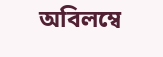অবিলম্বে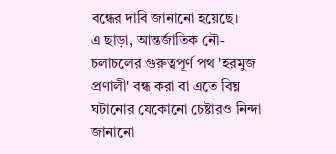বন্ধের দাবি জানানো হয়েছে।
এ ছাড়া, আন্তর্জাতিক নৌ-চলাচলের গুরুত্বপূর্ণ পথ 'হরমুজ প্রণালী' বন্ধ করা বা এতে বিঘ্ন ঘটানোর যেকোনো চেষ্টারও নিন্দা জানানো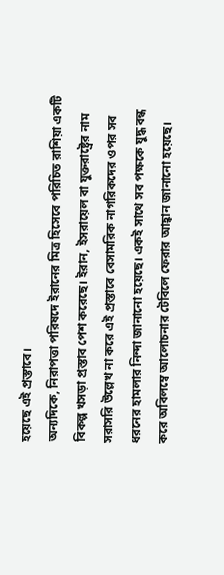হয়েছে এই প্রস্তাবে।
অন্যদিকে, নিরাপত্তা পরিষদে ইরানের মিত্র হিসেবে পরিচিত রাশিয়া একটি বিকল্প খসড়া প্রস্তাব পেশ করেছে। ইরান, ইসরায়েল বা যুক্তরাষ্ট্রের নাম সরাসরি উল্লেখ না করে এই প্রস্তাবে বেসামরিক নাগরিকদের ওপর সব ধরনের হামলার নিন্দা জানানো হয়েছে। একই সাথে সব পক্ষকে যুদ্ধ বন্ধ করে অবিলম্বে আলোচনার টেবিলে ফেরার আহ্বান জানানো হয়েছে।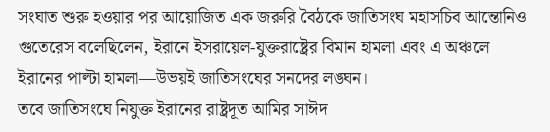সংঘাত শুরু হওয়ার পর আয়োজিত এক জরুরি বৈঠকে জাতিসংঘ মহাসচিব আন্তোনিও গুতেরেস বলেছিলেন, ইরানে ইসরায়েল-যুক্তরাষ্ট্রের বিমান হামলা এবং এ অঞ্চলে ইরানের পাল্টা হামলা—উভয়ই জাতিসংঘের সনদের লঙ্ঘন।
তবে জাতিসংঘে নিযুক্ত ইরানের রাষ্ট্রদূত আমির সাঈদ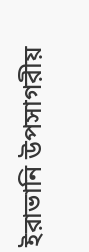ইরাভানি উপসাগরীয়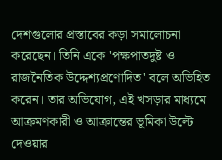দেশগুলোর প্রস্তাবের কড়া সমালোচনা করেছেন। তিনি একে 'পক্ষপাতদুষ্ট ও রাজনৈতিক উদ্দেশ্যপ্রণোদিত' বলে অভিহিত করেন। তার অভিযোগ, এই খসড়ার মাধ্যমে আক্রমণকারী ও আক্রান্তের ভূমিকা উল্টে দেওয়ার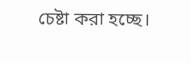চেষ্টা করা হচ্ছে।